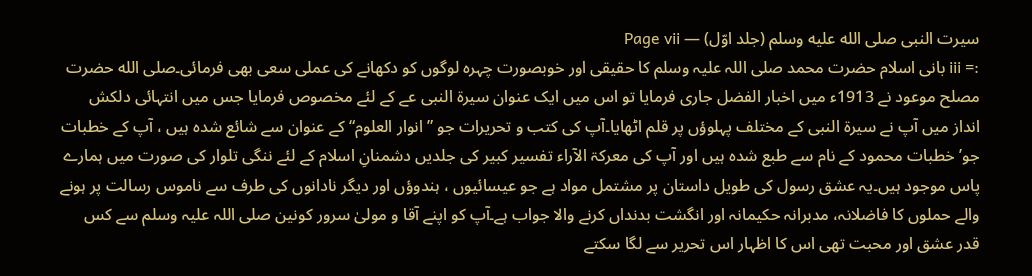سیرت النبی صلى الله عليه وسلم (جلد اوّل) — Page vii
:= iii بانی اسلام حضرت محمد صلی اللہ علیہ وسلم کا حقیقی اور خوبصورت چہرہ لوگوں کو دکھانے کی عملی سعی بھی فرمائی۔صلى الله حضرت مصلح موعود نے 1913ء میں اخبار الفضل جاری فرمایا تو اس میں ایک عنوان سیرۃ النبی عے کے لئے مخصوص فرمایا جس میں انتہائی دلکش انداز میں آپ نے سیرۃ النبی کے مختلف پہلوؤں پر قلم اٹھایا۔آپ کی کتب و تحریرات جو ” انوار العلوم“ کے عنوان سے شائع شدہ ہیں ، آپ کے خطبات جو’ خطبات محمود کے نام سے طبع شدہ ہیں اور آپ کی معرکۃ الآراء تفسیر کبیر کی جلدیں دشمنانِ اسلام کے لئے ننگی تلوار کی صورت میں ہمارے پاس موجود ہیں۔یہ عشق رسول کی طویل داستان پر مشتمل مواد ہے جو عیسائیوں ، ہندوؤں اور دیگر نادانوں کی طرف سے ناموس رسالت پر ہونے والے حملوں کا فاضلانہ، مدبرانہ حکیمانہ اور انگشت بدنداں کرنے والا جواب ہے۔آپ کو اپنے آقا و مولیٰ سرور کونین صلی اللہ علیہ وسلم سے کس قدر عشق اور محبت تھی اس کا اظہار اس تحریر سے لگا سکتے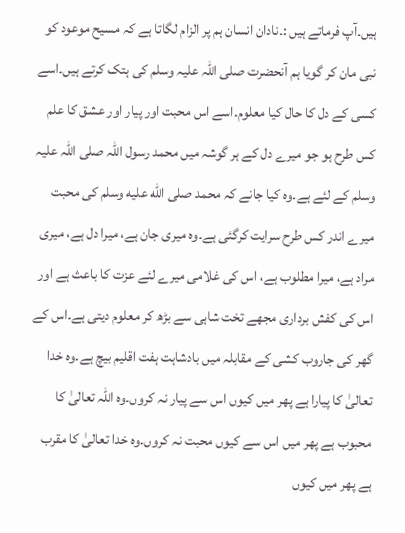ہیں۔آپ فرماتے ہیں :۔نادان انسان ہم پر الزام لگاتا ہے کہ مسیح موعود کو نبی مان کر گویا ہم آنحضرت صلی اللہ علیہ وسلم کی ہتک کرتے ہیں۔اسے کسی کے دل کا حال کیا معلوم۔اسے اس محبت اور پیار اور عشق کا علم کس طرح ہو جو میرے دل کے ہر گوشہ میں محمد رسول اللہ صلی اللہ علیہ وسلم کے لئے ہے۔وہ کیا جانے کہ محمد صلى الله عليه وسلم کی محبت میرے اندر کس طرح سرایت کرگئی ہے۔وہ میری جان ہے، میرا دل ہے، میری مراد ہے، میرا مطلوب ہے، اس کی غلامی میرے لئے عزت کا باعث ہے اور اس کی کفش برداری مجھے تخت شاہی سے بڑھ کر معلوم دیتی ہے۔اس کے گھر کی جاروب کشی کے مقابلہ میں بادشاہت ہفت اقلیم بیچ ہے۔وہ خدا تعالیٰ کا پیارا ہے پھر میں کیوں اس سے پیار نہ کروں۔وہ اللہ تعالیٰ کا محبوب ہے پھر میں اس سے کیوں محبت نہ کروں۔وہ خدا تعالیٰ کا مقرب ہے پھر میں کیوں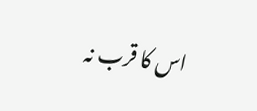اس کا قرب نہ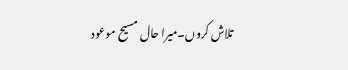تلاش کروں۔میرا حال مسیح موعود